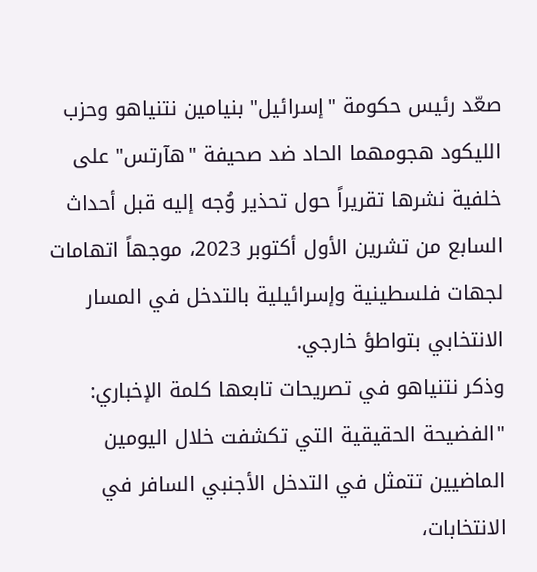صعّد رئيس حكومة "إسرائيل" بنيامين نتنياهو وحزب الليكود هجومهما الحاد ضد صحيفة "هآرتس" على خلفية نشرها تقريراً حول تحذير وُجه إليه قبل أحداث السابع من تشرين الأول أكتوبر 2023، موجهاً اتهامات لجهات فلسطينية وإسرائيلية بالتدخل في المسار الانتخابي بتواطؤ خارجي.
وذكر نتنياهو في تصريحات تابعها كلمة الإخباري: "الفضيحة الحقيقية التي تكشفت خلال اليومين الماضيين تتمثل في التدخل الأجنبي السافر في الانتخابات،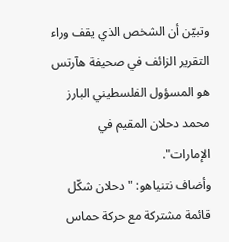وتبيّن أن الشخص الذي يقف وراء التقرير الزائف في صحيفة هآرتس هو المسؤول الفلسطيني البارز محمد دحلان المقيم في الإمارات".
وأضاف نتنياهو: "دحلان شكّل قائمة مشتركة مع حركة حماس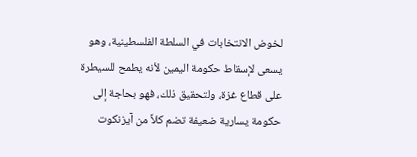لخوض الانتخابات في السلطة الفلسطينية، وهو يسعى لإسقاط حكومة اليمين لأنه يطمح للسيطرة على قطاع غزة، ولتحقيق ذلك، فهو بحاجة إلى حكومة يسارية ضعيفة تضم كلاً من آيزنكوت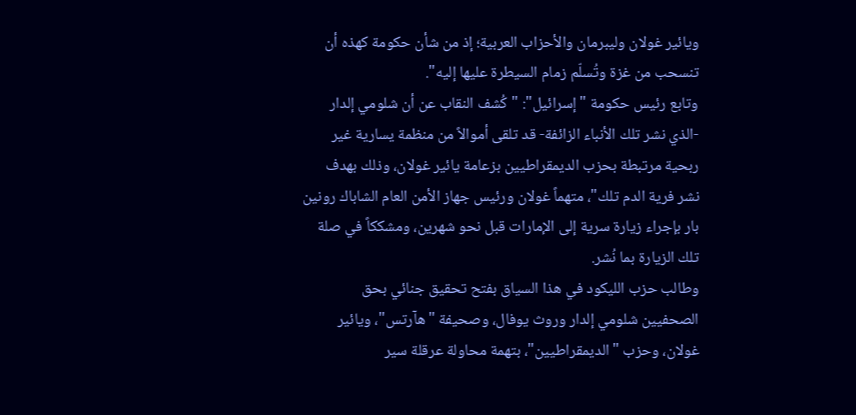ويائير غولان وليبرمان والأحزاب العربية؛ إذ من شأن حكومة كهذه أن تنسحب من غزة وتُسلّم زمام السيطرة عليها إليه".
وتابع رئيس حكومة "إسرائيل": "كُشف النقاب عن أن شلومي إلدار -الذي نشر تلك الأنباء الزائفة- قد تلقى أموالاً من منظمة يسارية غير ربحية مرتبطة بحزب الديمقراطيين بزعامة يائير غولان، وذلك بهدف نشر فرية الدم تلك"، متهماً غولان ورئيس جهاز الأمن العام الشاباك رونين بار بإجراء زيارة سرية إلى الإمارات قبل نحو شهرين، ومشككاً في صلة تلك الزيارة بما نُشر.
وطالب حزب الليكود في هذا السياق بفتح تحقيق جنائي بحق الصحفيين شلومي إلدار وروث يوفال، وصحيفة "هآرتس"، ويائير غولان، وحزب "الديمقراطيين"، بتهمة محاولة عرقلة سير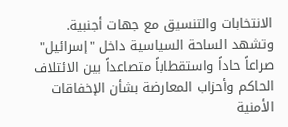الانتخابات والتنسيق مع جهات أجنبية.
وتشهد الساحة السياسية داخل "إسرائيل" صراعاً حاداً واستقطاباً متصاعداً بين الائتلاف الحاكم وأحزاب المعارضة بشأن الإخفاقات الأمنية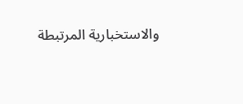والاستخبارية المرتبطة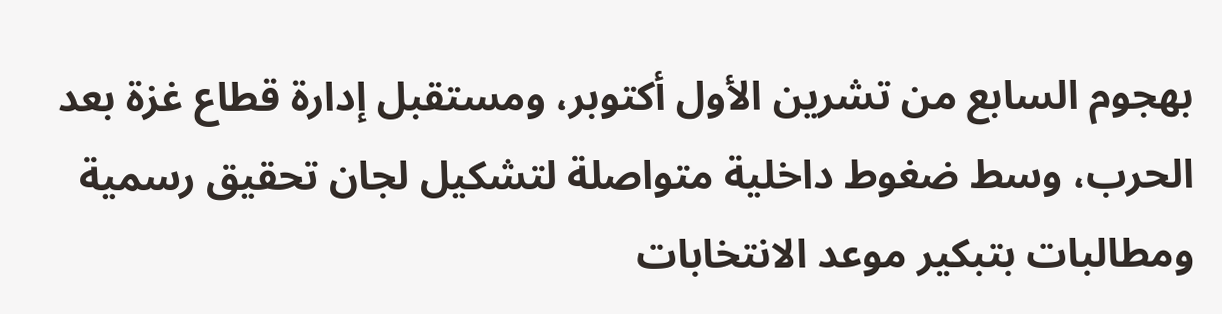بهجوم السابع من تشرين الأول أكتوبر، ومستقبل إدارة قطاع غزة بعد الحرب، وسط ضغوط داخلية متواصلة لتشكيل لجان تحقيق رسمية ومطالبات بتبكير موعد الانتخابات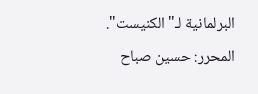البرلمانية لـ"الكنيست".
المحرر: حسين صباح